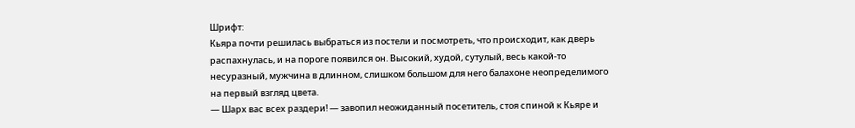Шрифт:
Кьяра почти решилась выбраться из постели и посмотреть, что происходит, как дверь распахнулась, и на пороге появился он. Высокий, худой, сутулый, весь какой-то несуразный, мужчина в длинном, слишком большом для него балахоне неопределимого на первый взгляд цвета.
— Шарх вас всех раздери! — завопил неожиданный посетитель, стоя спиной к Кьяре и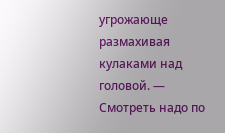угрожающе размахивая кулаками над головой. — Смотреть надо по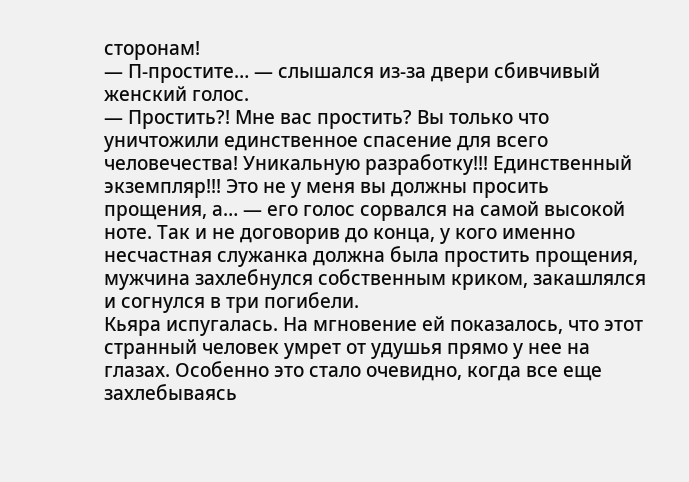сторонам!
— П-простите… — слышался из-за двери сбивчивый женский голос.
— Простить?! Мне вас простить? Вы только что уничтожили единственное спасение для всего человечества! Уникальную разработку!!! Единственный экземпляр!!! Это не у меня вы должны просить прощения, а… — его голос сорвался на самой высокой ноте. Так и не договорив до конца, у кого именно несчастная служанка должна была простить прощения, мужчина захлебнулся собственным криком, закашлялся и согнулся в три погибели.
Кьяра испугалась. На мгновение ей показалось, что этот странный человек умрет от удушья прямо у нее на глазах. Особенно это стало очевидно, когда все еще захлебываясь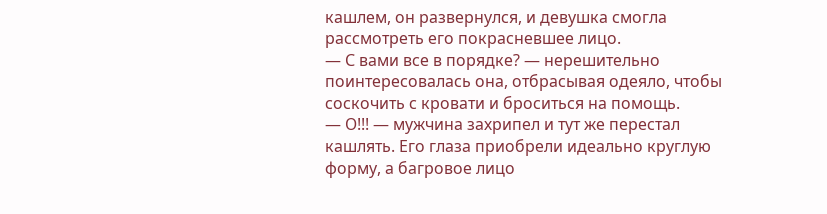кашлем, он развернулся, и девушка смогла рассмотреть его покрасневшее лицо.
— С вами все в порядке? — нерешительно поинтересовалась она, отбрасывая одеяло, чтобы соскочить с кровати и броситься на помощь.
— О!!! — мужчина захрипел и тут же перестал кашлять. Его глаза приобрели идеально круглую форму, а багровое лицо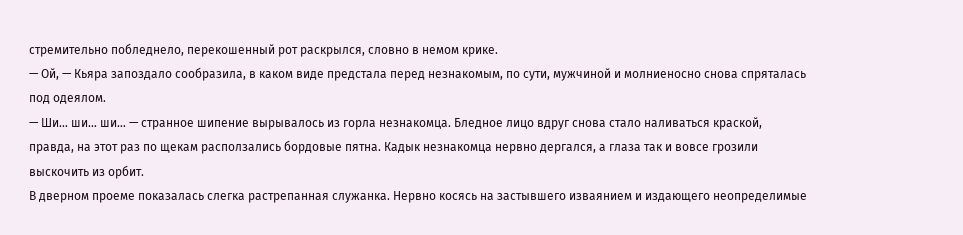стремительно побледнело, перекошенный рот раскрылся, словно в немом крике.
— Ой, — Кьяра запоздало сообразила, в каком виде предстала перед незнакомым, по сути, мужчиной и молниеносно снова спряталась под одеялом.
— Ши… ши… ши… — странное шипение вырывалось из горла незнакомца. Бледное лицо вдруг снова стало наливаться краской, правда, на этот раз по щекам расползались бордовые пятна. Кадык незнакомца нервно дергался, а глаза так и вовсе грозили выскочить из орбит.
В дверном проеме показалась слегка растрепанная служанка. Нервно косясь на застывшего изваянием и издающего неопределимые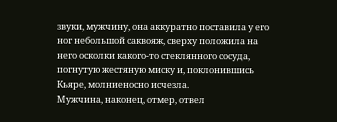звуки, мужчину, она аккуратно поставила у его ног небольшой саквояж, сверху положила на него осколки какого-то стеклянного сосуда, погнутую жестяную миску и, поклонившись Кьяре, молниеносно исчезла.
Мужчина, наконец, отмер, отвел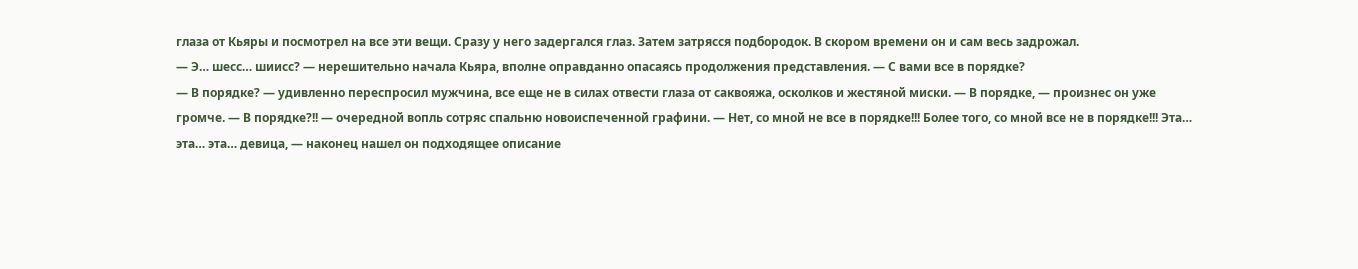глаза от Кьяры и посмотрел на все эти вещи. Сразу у него задергался глаз. Затем затрясся подбородок. В скором времени он и сам весь задрожал.
— Э… шесс… шиисс? — нерешительно начала Кьяра, вполне оправданно опасаясь продолжения представления. — С вами все в порядке?
— В порядке? — удивленно переспросил мужчина, все еще не в силах отвести глаза от саквояжа, осколков и жестяной миски. — В порядке, — произнес он уже громче. — В порядке?!! — очередной вопль сотряс спальню новоиспеченной графини. — Нет, со мной не все в порядке!!! Более того, со мной все не в порядке!!! Эта… эта… эта… девица, — наконец нашел он подходящее описание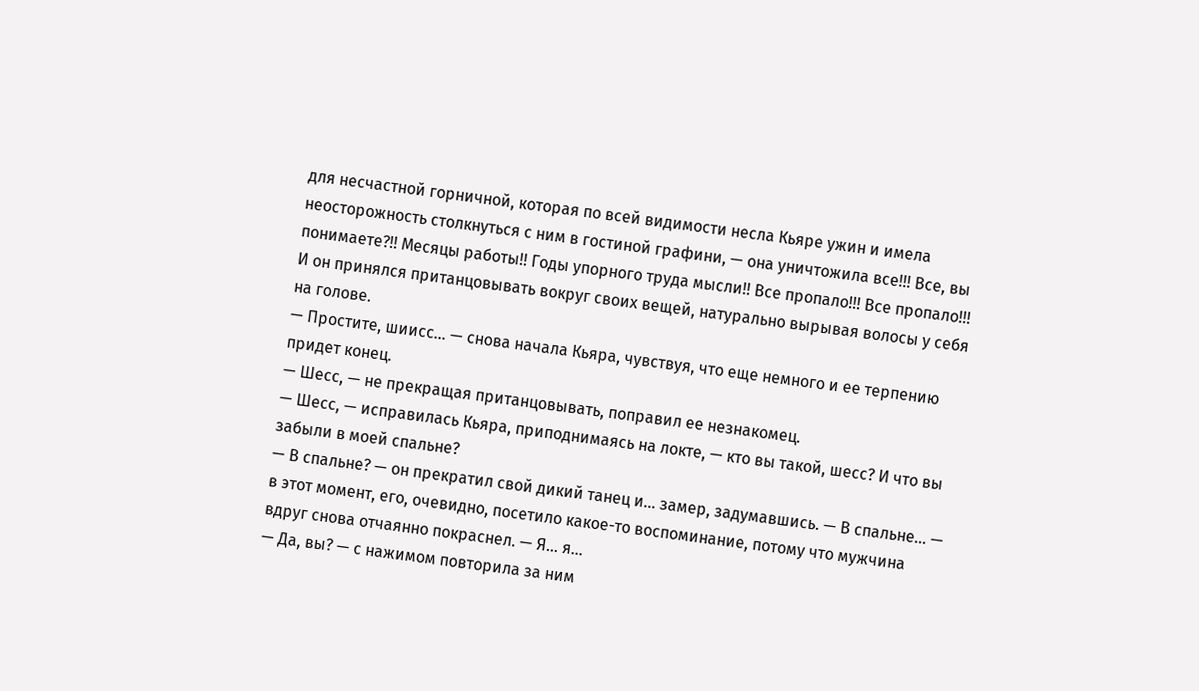для несчастной горничной, которая по всей видимости несла Кьяре ужин и имела неосторожность столкнуться с ним в гостиной графини, — она уничтожила все!!! Все, вы понимаете?!! Месяцы работы!! Годы упорного труда мысли!! Все пропало!!! Все пропало!!!
И он принялся пританцовывать вокруг своих вещей, натурально вырывая волосы у себя на голове.
— Простите, шиисс… — снова начала Кьяра, чувствуя, что еще немного и ее терпению придет конец.
— Шесс, — не прекращая пританцовывать, поправил ее незнакомец.
— Шесс, — исправилась Кьяра, приподнимаясь на локте, — кто вы такой, шесс? И что вы забыли в моей спальне?
— В спальне? — он прекратил свой дикий танец и… замер, задумавшись. — В спальне… — в этот момент, его, очевидно, посетило какое-то воспоминание, потому что мужчина вдруг снова отчаянно покраснел. — Я… я…
— Да, вы? — с нажимом повторила за ним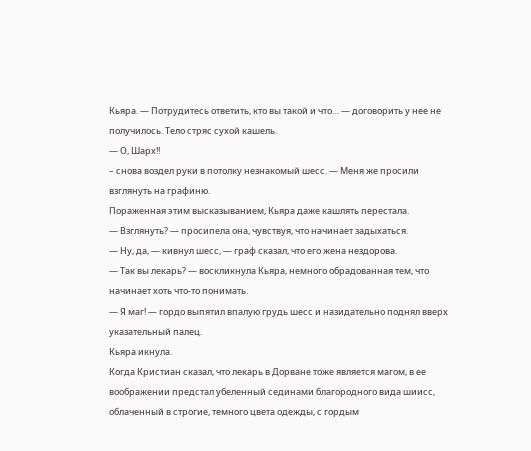Кьяра. — Потрудитесь ответить, кто вы такой и что… — договорить у нее не получилось. Тело стряс сухой кашель.
— О, Шарх!!
– снова воздел руки в потолку незнакомый шесс. — Меня же просили взглянуть на графиню.
Пораженная этим высказыванием, Кьяра даже кашлять перестала.
— Взглянуть? — просипела она, чувствуя, что начинает задыхаться.
— Ну, да, — кивнул шесс, — граф сказал, что его жена нездорова.
— Так вы лекарь? — воскликнула Кьяра, немного обрадованная тем, что начинает хоть что-то понимать.
— Я маг! — гордо выпятил впалую грудь шесс и назидательно поднял вверх указательный палец.
Кьяра икнула.
Когда Кристиан сказал, что лекарь в Дорване тоже является магом, в ее воображении предстал убеленный сединами благородного вида шиисс, облаченный в строгие, темного цвета одежды, с гордым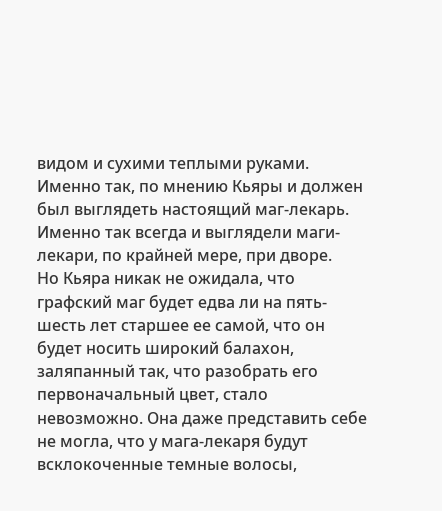видом и сухими теплыми руками. Именно так, по мнению Кьяры и должен был выглядеть настоящий маг-лекарь. Именно так всегда и выглядели маги-лекари, по крайней мере, при дворе.
Но Кьяра никак не ожидала, что графский маг будет едва ли на пять-шесть лет старшее ее самой, что он будет носить широкий балахон, заляпанный так, что разобрать его первоначальный цвет, стало невозможно. Она даже представить себе не могла, что у мага-лекаря будут всклокоченные темные волосы,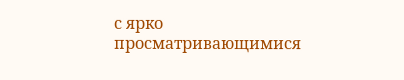с ярко просматривающимися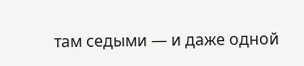там седыми — и даже одной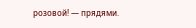розовой! — прядями.